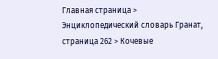Главная страница > Энциклопедический словарь Гранат, страница 262 > Кочевые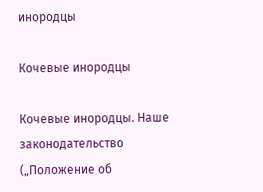инородцы

Кочевые инородцы

Кочевые инородцы. Наше законодательство („Положение об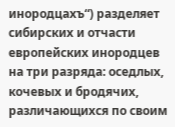инородцахъ“) разделяет сибирских и отчасти европейских инородцев на три разряда: оседлых, кочевых и бродячих, различающихся по своим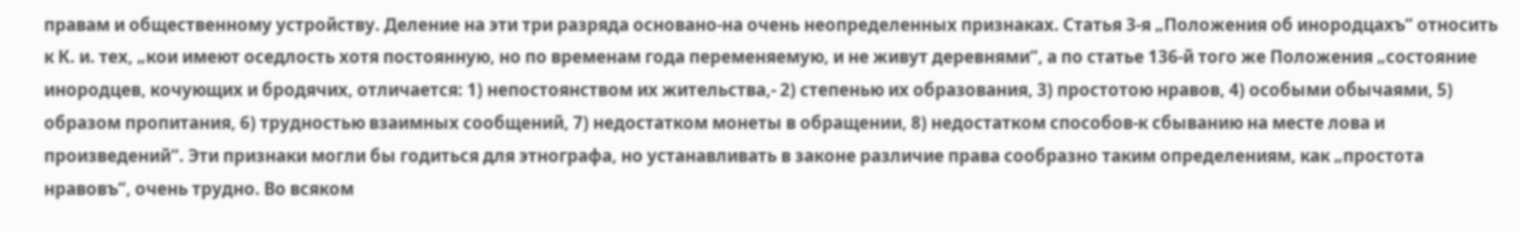правам и общественному устройству. Деление на эти три разряда основано-на очень неопределенных признаках. Статья 3-я „Положения об инородцахъ“ относить к К. и. тех, „кои имеют оседлость хотя постоянную, но по временам года переменяемую, и не живут деревнями“, а по статье 136-й того же Положения „состояние инородцев, кочующих и бродячих, отличается: 1) непостоянством их жительства,- 2) степенью их образования, 3) простотою нравов, 4) особыми обычаями, 5) образом пропитания, 6) трудностью взаимных сообщений, 7) недостатком монеты в обращении, 8) недостатком способов-к сбыванию на месте лова и произведений“. Эти признаки могли бы годиться для этнографа, но устанавливать в законе различие права сообразно таким определениям, как „простота нравовъ“, очень трудно. Во всяком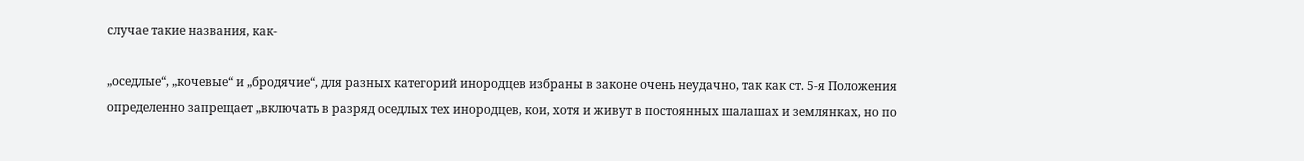случае такие названия, как-

„оседлые“, „кочевые“ и „бродячие“, для разных категорий инородцев избраны в законе очень неудачно, так как ст. 5-я Положения определенно запрещает „включать в разряд оседлых тех инородцев, кои, хотя и живут в постоянных шалашах и землянках, но по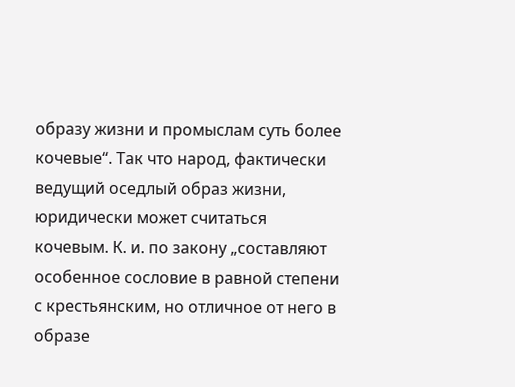образу жизни и промыслам суть более кочевые“. Так что народ, фактически ведущий оседлый образ жизни, юридически может считаться кочевым. К. и. по закону „составляют особенное сословие в равной степени с крестьянским, но отличное от него в образе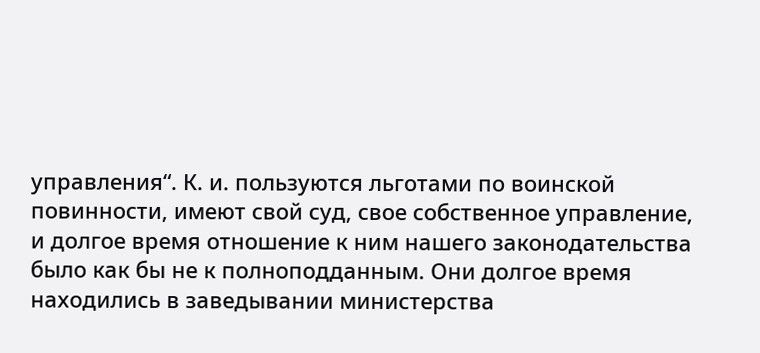управления“. К. и. пользуются льготами по воинской повинности, имеют свой суд, свое собственное управление, и долгое время отношение к ним нашего законодательства было как бы не к полноподданным. Они долгое время находились в заведывании министерства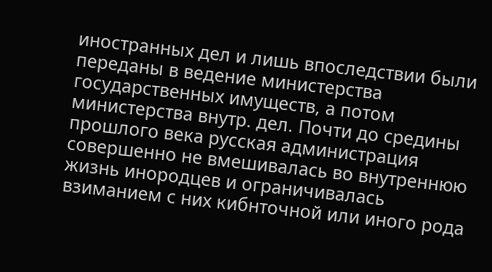иностранных дел и лишь впоследствии были переданы в ведение министерства государственных имуществ, а потом министерства внутр. дел. Почти до средины прошлого века русская администрация совершенно не вмешивалась во внутреннюю жизнь инородцев и ограничивалась взиманием с них кибнточной или иного рода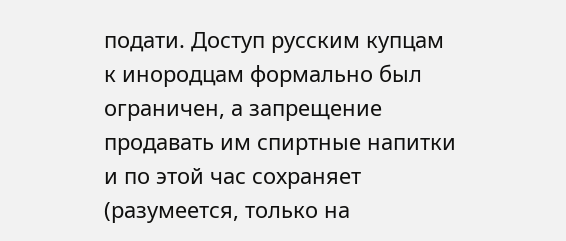подати. Доступ русским купцам к инородцам формально был ограничен, а запрещение продавать им спиртные напитки и по этой час сохраняет (разумеется, только на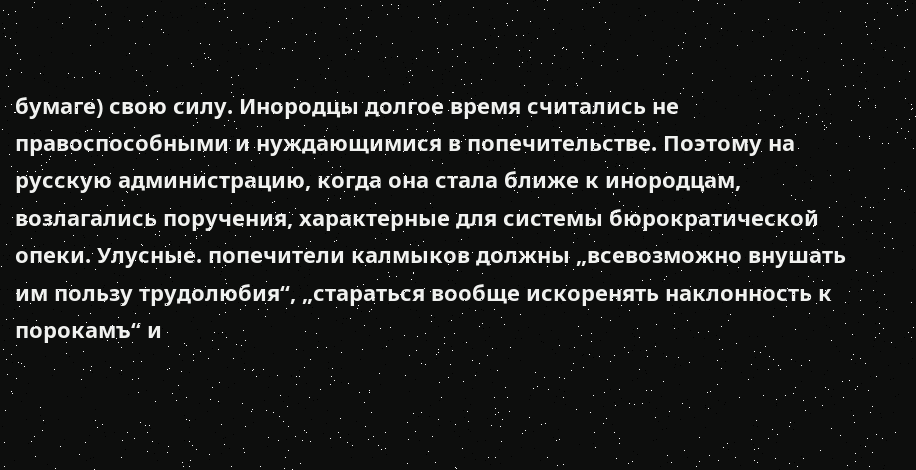бумаге) свою силу. Инородцы долгое время считались не правоспособными и нуждающимися в попечительстве. Поэтому на русскую администрацию, когда она стала ближе к инородцам, возлагались поручения, характерные для системы бюрократической опеки. Улусные. попечители калмыков должны „всевозможно внушать им пользу трудолюбия“, „стараться вообще искоренять наклонность к порокамъ“ и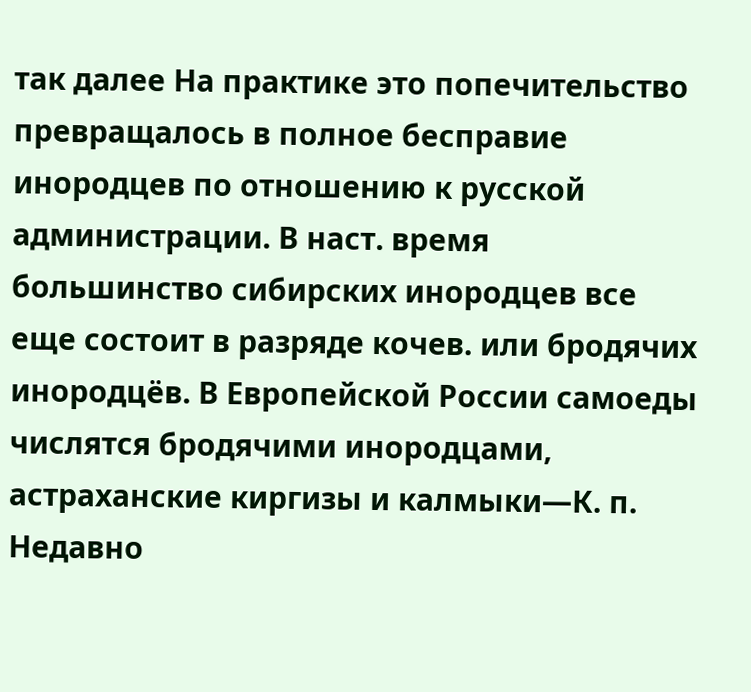так далее На практике это попечительство превращалось в полное бесправие инородцев по отношению к русской администрации. В наст. время большинство сибирских инородцев все еще состоит в разряде кочев. или бродячих инородцёв. В Европейской России самоеды числятся бродячими инородцами, астраханские киргизы и калмыки—К. п. Недавно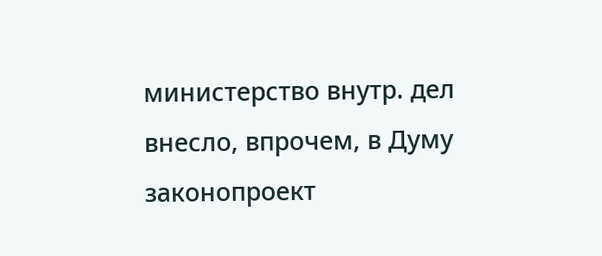министерство внутр. дел внесло, впрочем, в Думу законопроект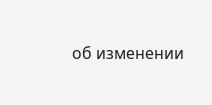об изменении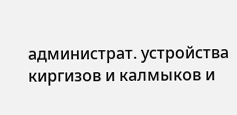администрат. устройства киргизов и калмыков и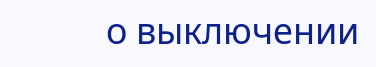о выключении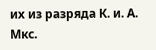их из разряда К. и. А. Мкс.